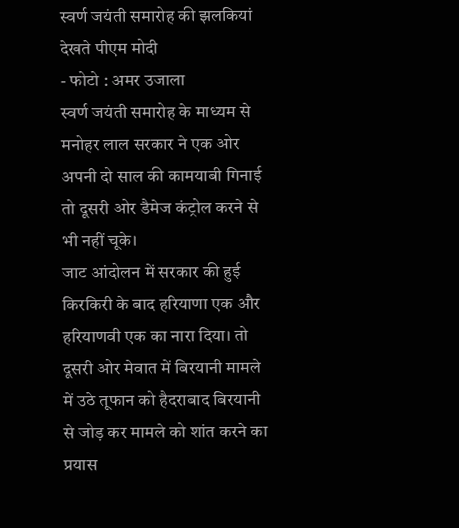स्वर्ण जयंती समारोह की झलकियां देखते पीएम मोदी
- फोटो : अमर उजाला
स्वर्ण जयंती समारोह के माध्यम से मनोहर लाल सरकार ने एक ओर अपनी दो साल की कामयाबी गिनाई तो दूसरी ओर डैमेज कंट्रोल करने से भी नहीं चूके।
जाट आंदोलन में सरकार की हुई किरकिरी के बाद हरियाणा एक और हरियाणवी एक का नारा दिया। तो दूसरी ओर मेवात में बिरयानी मामले में उठे तूफान को हैदराबाद बिरयानी से जोड़ कर मामले को शांत करने का प्रयास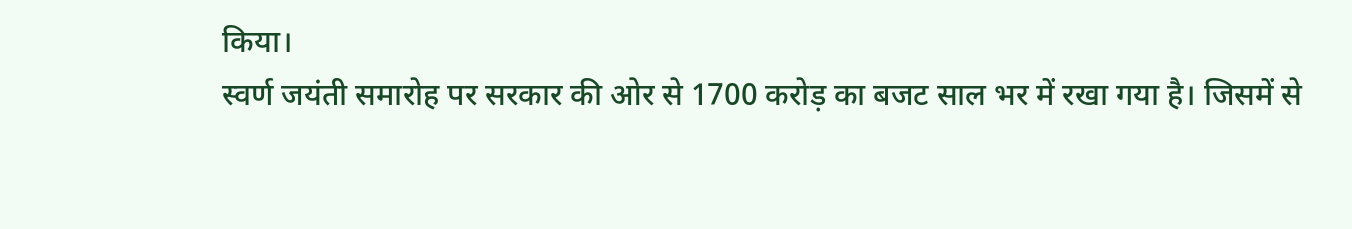किया।
स्वर्ण जयंती समारोह पर सरकार की ओर से 1700 करोड़ का बजट साल भर में रखा गया है। जिसमें से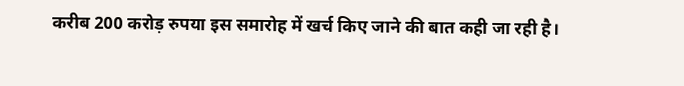करीब 200 करोड़ रुपया इस समारोह में खर्च किए जाने की बात कही जा रही है।